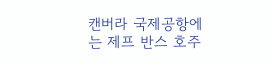캔버라 국제공항에는 제프 반스 호주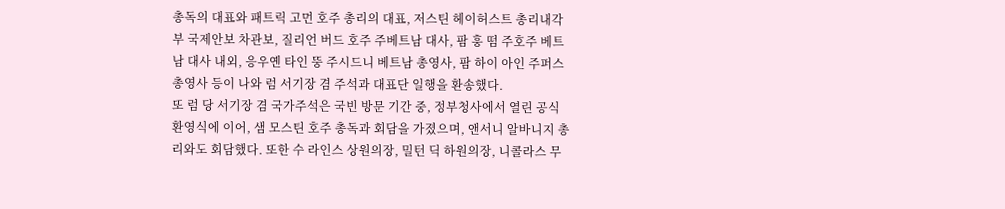총독의 대표와 패트릭 고먼 호주 총리의 대표, 저스틴 헤이허스트 총리내각부 국제안보 차관보, 질리언 버드 호주 주베트남 대사, 팜 훙 떰 주호주 베트남 대사 내외, 응우옌 타인 뚱 주시드니 베트남 총영사, 팜 하이 아인 주퍼스 총영사 등이 나와 럼 서기장 겸 주석과 대표단 일행을 환송했다.
또 럼 당 서기장 겸 국가주석은 국빈 방문 기간 중, 정부청사에서 열린 공식 환영식에 이어, 샘 모스틴 호주 총독과 회담을 가졌으며, 앤서니 알바니지 총리와도 회담했다. 또한 수 라인스 상원의장, 밀턴 딕 하원의장, 니콜라스 무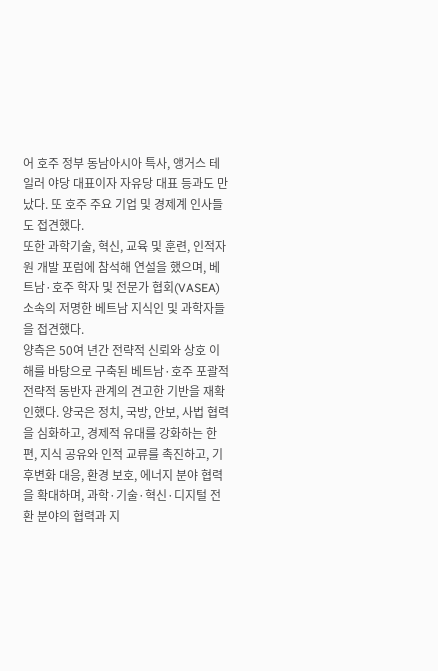어 호주 정부 동남아시아 특사, 앵거스 테일러 야당 대표이자 자유당 대표 등과도 만났다. 또 호주 주요 기업 및 경제계 인사들도 접견했다.
또한 과학기술, 혁신, 교육 및 훈련, 인적자원 개발 포럼에 참석해 연설을 했으며, 베트남·호주 학자 및 전문가 협회(VASEA) 소속의 저명한 베트남 지식인 및 과학자들을 접견했다.
양측은 50여 년간 전략적 신뢰와 상호 이해를 바탕으로 구축된 베트남·호주 포괄적 전략적 동반자 관계의 견고한 기반을 재확인했다. 양국은 정치, 국방, 안보, 사법 협력을 심화하고, 경제적 유대를 강화하는 한편, 지식 공유와 인적 교류를 촉진하고, 기후변화 대응, 환경 보호, 에너지 분야 협력을 확대하며, 과학·기술·혁신·디지털 전환 분야의 협력과 지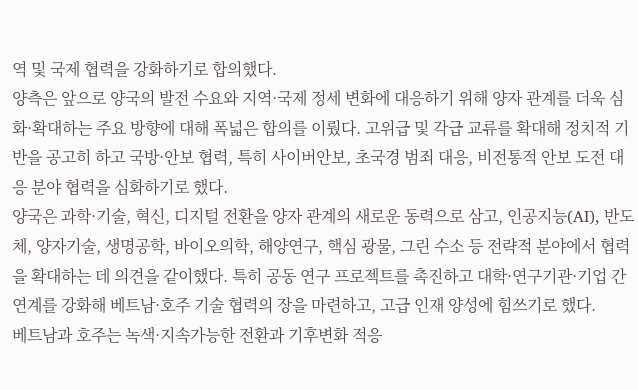역 및 국제 협력을 강화하기로 합의했다.
양측은 앞으로 양국의 발전 수요와 지역·국제 정세 변화에 대응하기 위해 양자 관계를 더욱 심화·확대하는 주요 방향에 대해 폭넓은 합의를 이뤘다. 고위급 및 각급 교류를 확대해 정치적 기반을 공고히 하고 국방·안보 협력, 특히 사이버안보, 초국경 범죄 대응, 비전통적 안보 도전 대응 분야 협력을 심화하기로 했다.
양국은 과학·기술, 혁신, 디지털 전환을 양자 관계의 새로운 동력으로 삼고, 인공지능(AI), 반도체, 양자기술, 생명공학, 바이오의학, 해양연구, 핵심 광물, 그린 수소 등 전략적 분야에서 협력을 확대하는 데 의견을 같이했다. 특히 공동 연구 프로젝트를 촉진하고 대학·연구기관·기업 간 연계를 강화해 베트남·호주 기술 협력의 장을 마련하고, 고급 인재 양성에 힘쓰기로 했다.
베트남과 호주는 녹색·지속가능한 전환과 기후변화 적응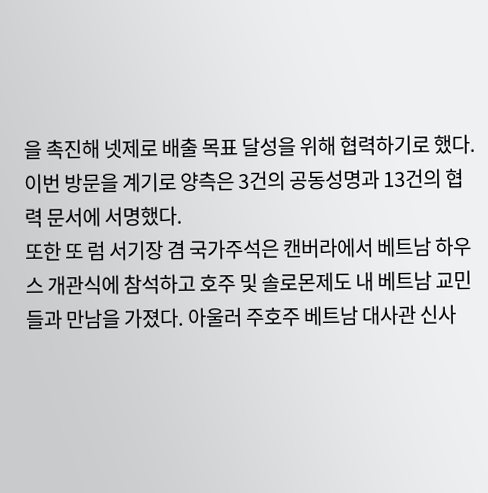을 촉진해 넷제로 배출 목표 달성을 위해 협력하기로 했다.
이번 방문을 계기로 양측은 3건의 공동성명과 13건의 협력 문서에 서명했다.
또한 또 럼 서기장 겸 국가주석은 캔버라에서 베트남 하우스 개관식에 참석하고 호주 및 솔로몬제도 내 베트남 교민들과 만남을 가졌다. 아울러 주호주 베트남 대사관 신사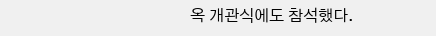옥 개관식에도 참석했다.